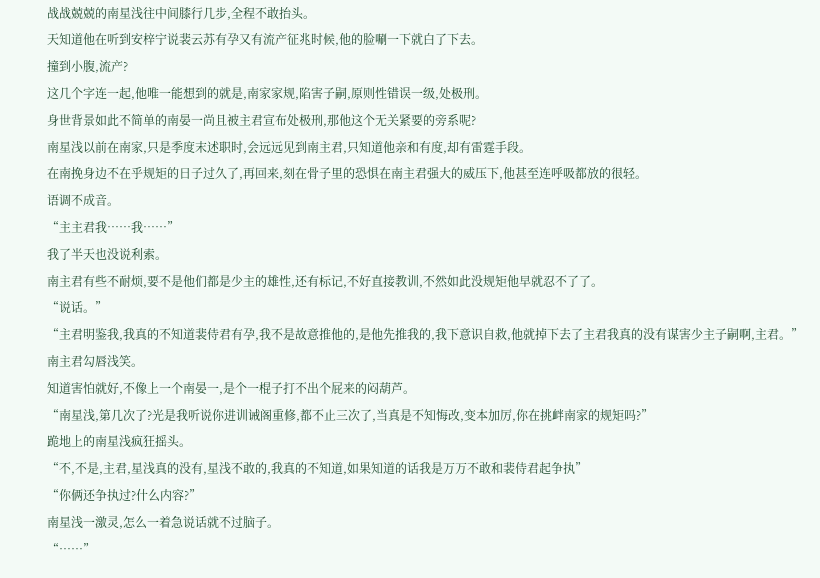战战兢兢的南星浅往中间膝行几步,全程不敢抬头。
天知道他在听到安梓宁说裴云苏有孕又有流产征兆时候,他的脸唰一下就白了下去。
撞到小腹,流产?
这几个字连一起,他唯一能想到的就是,南家家规,陷害子嗣,原则性错误一级,处极刑。
身世背景如此不简单的南晏一尚且被主君宣布处极刑,那他这个无关紧要的旁系呢?
南星浅以前在南家,只是季度末述职时,会远远见到南主君,只知道他亲和有度,却有雷霆手段。
在南挽身边不在乎规矩的日子过久了,再回来,刻在骨子里的恐惧在南主君强大的威压下,他甚至连呼吸都放的很轻。
语调不成音。
“主主君我……我……”
我了半天也没说利索。
南主君有些不耐烦,要不是他们都是少主的雄性,还有标记,不好直接教训,不然如此没规矩他早就忍不了了。
“说话。”
“主君明鉴我,我真的不知道裴侍君有孕,我不是故意推他的,是他先推我的,我下意识自救,他就掉下去了主君我真的没有谋害少主子嗣啊,主君。”
南主君勾唇浅笑。
知道害怕就好,不像上一个南晏一,是个一棍子打不出个屁来的闷葫芦。
“南星浅,第几次了?光是我听说你进训诫阁重修,都不止三次了,当真是不知悔改,变本加厉,你在挑衅南家的规矩吗?”
跪地上的南星浅疯狂摇头。
“不,不是,主君,星浅真的没有,星浅不敢的,我真的不知道,如果知道的话我是万万不敢和裴侍君起争执”
“你俩还争执过?什么内容?”
南星浅一激灵,怎么一着急说话就不过脑子。
“……”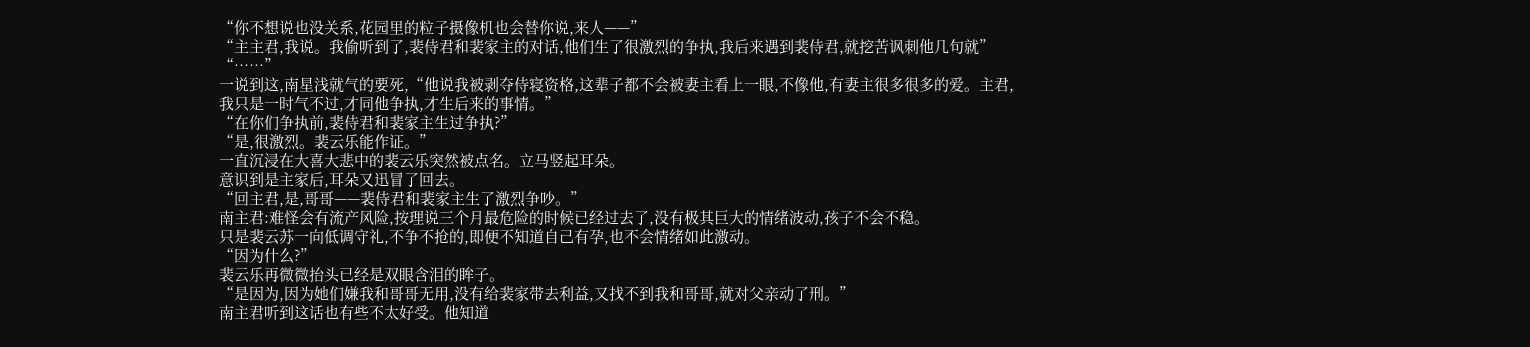“你不想说也没关系,花园里的粒子摄像机也会替你说,来人——”
“主主君,我说。我偷听到了,裴侍君和裴家主的对话,他们生了很激烈的争执,我后来遇到裴侍君,就挖苦讽刺他几句就”
“……”
一说到这,南星浅就气的要死,“他说我被剥夺侍寝资格,这辈子都不会被妻主看上一眼,不像他,有妻主很多很多的爱。主君,我只是一时气不过,才同他争执,才生后来的事情。”
“在你们争执前,裴侍君和裴家主生过争执?”
“是,很激烈。裴云乐能作证。”
一直沉浸在大喜大悲中的裴云乐突然被点名。立马竖起耳朵。
意识到是主家后,耳朵又迅冒了回去。
“回主君,是,哥哥——裴侍君和裴家主生了激烈争吵。”
南主君:难怪会有流产风险,按理说三个月最危险的时候已经过去了,没有极其巨大的情绪波动,孩子不会不稳。
只是裴云苏一向低调守礼,不争不抢的,即便不知道自己有孕,也不会情绪如此激动。
“因为什么?”
裴云乐再微微抬头已经是双眼含泪的眸子。
“是因为,因为她们嫌我和哥哥无用,没有给裴家带去利益,又找不到我和哥哥,就对父亲动了刑。”
南主君听到这话也有些不太好受。他知道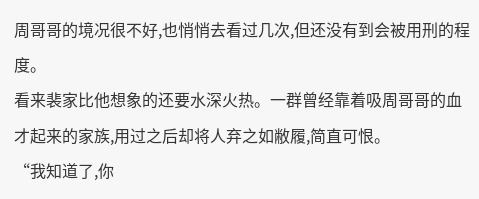周哥哥的境况很不好,也悄悄去看过几次,但还没有到会被用刑的程度。
看来裴家比他想象的还要水深火热。一群曾经靠着吸周哥哥的血才起来的家族,用过之后却将人弃之如敝履,简直可恨。
“我知道了,你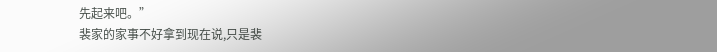先起来吧。”
裴家的家事不好拿到现在说,只是裴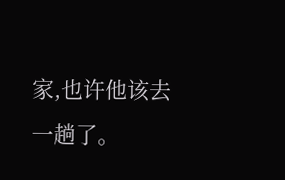家,也许他该去一趟了。